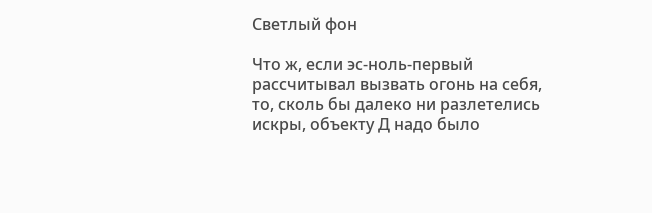Светлый фон

Что ж, если эс-ноль-первый рассчитывал вызвать огонь на себя, то, сколь бы далеко ни разлетелись искры, объекту Д надо было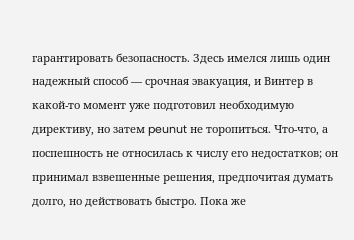гарантировать безопасность. Здесь имелся лишь один надежный способ — срочная эвакуация, и Винтер в какой-то момент уже подготовил необходимую директиву, но затем peunut не торопиться. Что-что, а поспешность не относилась к числу его недостатков; он принимал взвешенные решения, предпочитая думать долго, но действовать быстро. Пока же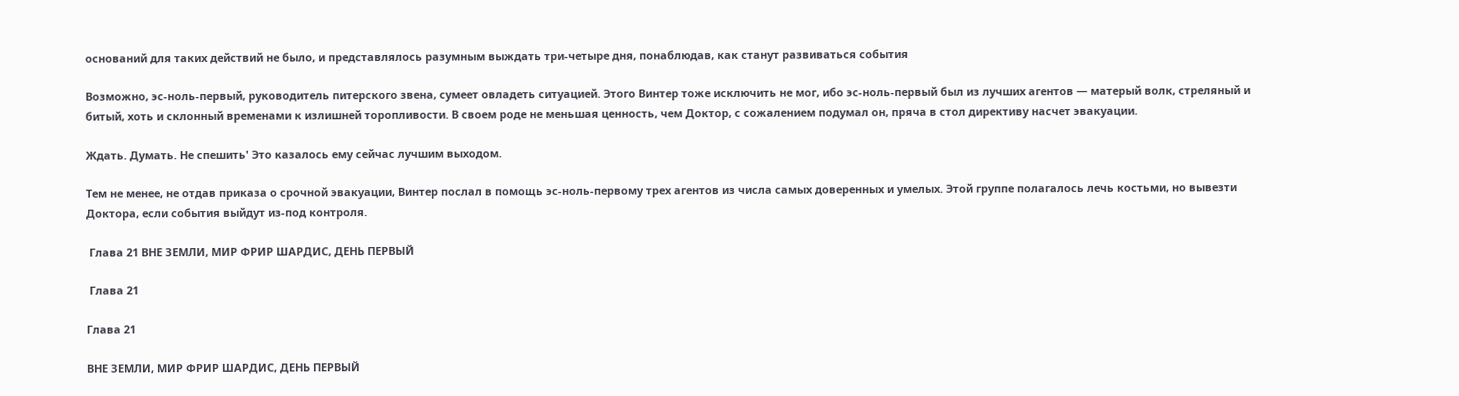оснований для таких действий не было, и представлялось разумным выждать три-четыре дня, понаблюдав, как станут развиваться события

Возможно, эс-ноль-первый, руководитель питерского звена, сумеет овладеть ситуацией. Этого Винтер тоже исключить не мог, ибо эс-ноль-первый был из лучших агентов — матерый волк, стреляный и битый, хоть и склонный временами к излишней торопливости. В своем роде не меньшая ценность, чем Доктор, с сожалением подумал он, пряча в стол директиву насчет эвакуации.

Ждать. Думать. Не спешить' Это казалось ему сейчас лучшим выходом.

Тем не менее, не отдав приказа о срочной эвакуации, Винтер послал в помощь эс-ноль-первому трех агентов из числа самых доверенных и умелых. Этой группе полагалось лечь костьми, но вывезти Доктора, если события выйдут из-под контроля.

 Глава 21 ВНЕ ЗЕМЛИ, МИР ФРИР ШАРДИС, ДЕНЬ ПЕРВЫЙ

 Глава 21

Глава 21

ВНЕ ЗЕМЛИ, МИР ФРИР ШАРДИС, ДЕНЬ ПЕРВЫЙ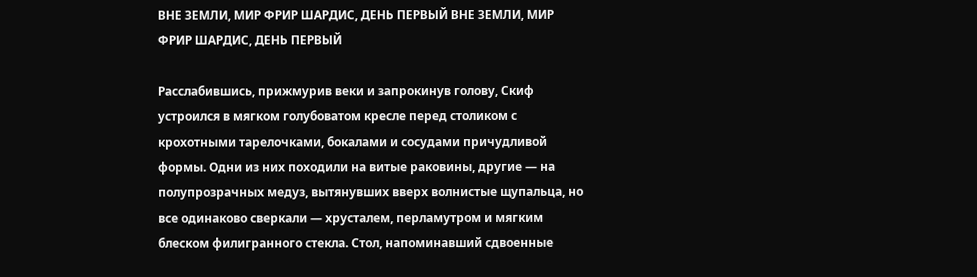ВНЕ ЗЕМЛИ, МИР ФРИР ШАРДИС, ДЕНЬ ПЕРВЫЙ ВНЕ ЗЕМЛИ, МИР ФРИР ШАРДИС, ДЕНЬ ПЕРВЫЙ

Расслабившись, прижмурив веки и запрокинув голову, Скиф устроился в мягком голубоватом кресле перед столиком с крохотными тарелочками, бокалами и сосудами причудливой формы. Одни из них походили на витые раковины, другие — на полупрозрачных медуз, вытянувших вверх волнистые щупальца, но все одинаково сверкали — хрусталем, перламутром и мягким блеском филигранного стекла. Стол, напоминавший сдвоенные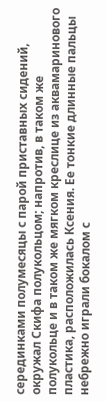серединками полумесяцы с парой приставных сидений, окружал Скифа полукольцом; напротив, в таком же полукольце и в таком же мягком креслице из аквамаринового пластика, расположилась Ксения. Ее тонкие длинные пальцы небрежно играли бокалом с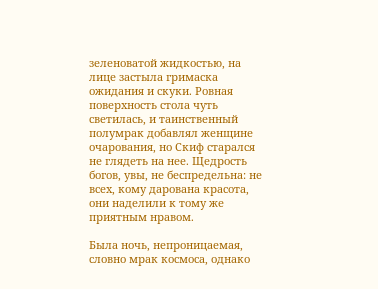зеленоватой жидкостью, на лице застыла гримаска ожидания и скуки. Ровная поверхность стола чуть светилась, и таинственный полумрак добавлял женщине очарования, но Скиф старался не глядеть на нее. Щедрость богов, увы, не беспредельна: не всех, кому дарована красота, они наделили к тому же приятным нравом.

Была ночь, непроницаемая, словно мрак космоса, однако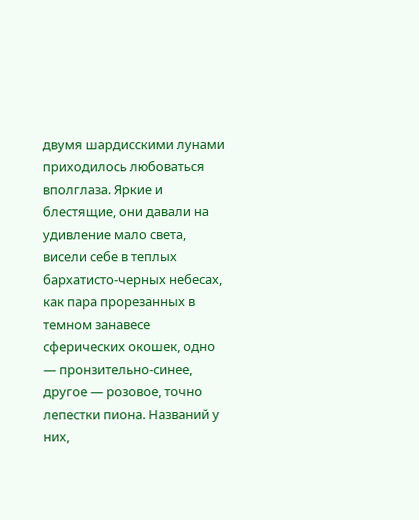двумя шардисскими лунами приходилось любоваться вполглаза. Яркие и блестящие, они давали на удивление мало света, висели себе в теплых бархатисто-черных небесах, как пара прорезанных в темном занавесе сферических окошек, одно — пронзительно-синее, другое — розовое, точно лепестки пиона. Названий у них,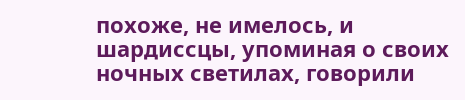похоже, не имелось, и шардиссцы, упоминая о своих ночных светилах, говорили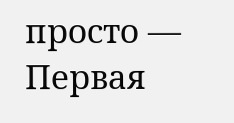просто — Первая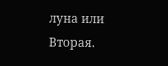луна или Вторая.